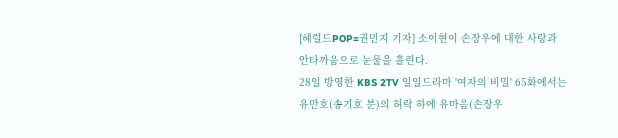[헤럴드POP=권민지 기자] 소이현이 손장우에 대한 사랑과 안타까움으로 눈물을 흘린다.
28일 방영한 KBS 2TV 일일드라마 '여자의 비밀' 65화에서는 유만호(송기호 분)의 허락 하에 유마음(손장우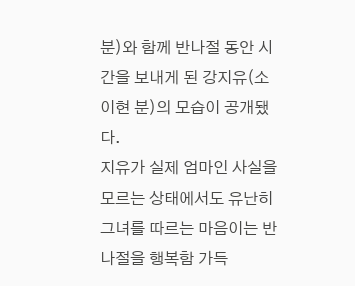분)와 함께 반나절 동안 시간을 보내게 된 강지유(소이현 분)의 모습이 공개됐다.
지유가 실제 엄마인 사실을 모르는 상태에서도 유난히 그녀를 따르는 마음이는 반나절을 행복함 가득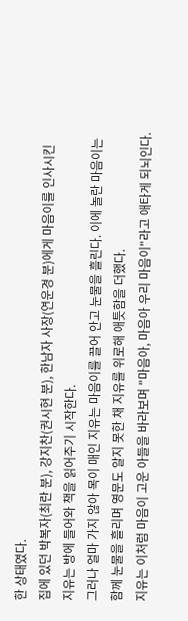한 상태였다.
집에 있던 박복자(최란 분), 강지찬(권시현 분), 한남자 사장(연운경 분)에게 마음이를 인사시킨 지유는 방에 들어와 책을 읽어주기 시작한다.
그러나 얼마 가지 않아 목이 매인 지유는 마음이를 끌어 안고 눈물을 흘린다. 이에 놀란 마음이는 함께 눈물을 흘리며 영문도 알지 못한 채 지유를 위로해 애틋함을 더했다.
지유는 이처럼 마음이 고운 아들을 바라보며 "마음아, 마음아 우리 마음이"라고 애타게 되뇌인다.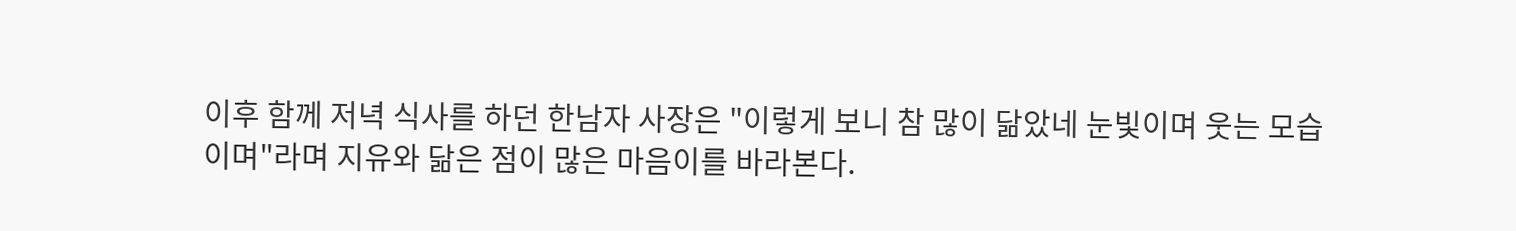이후 함께 저녁 식사를 하던 한남자 사장은 "이렇게 보니 참 많이 닮았네 눈빛이며 웃는 모습이며"라며 지유와 닮은 점이 많은 마음이를 바라본다.